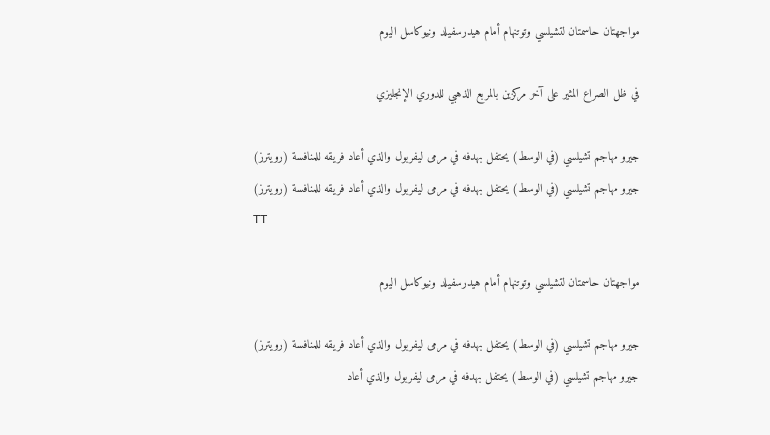مواجهتان حاسمتان لتشيلسي وتوتنهام أمام هيدرسفيلد ونيوكاسل اليوم

في ظل الصراع المثير على آخر مركزين بالمربع الذهبي للدوري الإنجليزي

جيرو مهاجم تشيلسي (في الوسط) يحتفل بهدفه في مرمى ليفربول والذي أعاد فريقه للمنافسة (رويترز)
جيرو مهاجم تشيلسي (في الوسط) يحتفل بهدفه في مرمى ليفربول والذي أعاد فريقه للمنافسة (رويترز)
TT

مواجهتان حاسمتان لتشيلسي وتوتنهام أمام هيدرسفيلد ونيوكاسل اليوم

جيرو مهاجم تشيلسي (في الوسط) يحتفل بهدفه في مرمى ليفربول والذي أعاد فريقه للمنافسة (رويترز)
جيرو مهاجم تشيلسي (في الوسط) يحتفل بهدفه في مرمى ليفربول والذي أعاد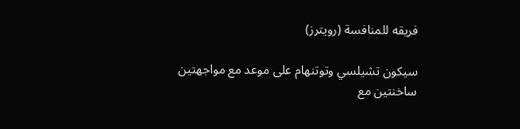فريقه للمنافسة (رويترز)

سيكون تشيلسي وتوتنهام على موعد مع مواجهتين ساخنتين مع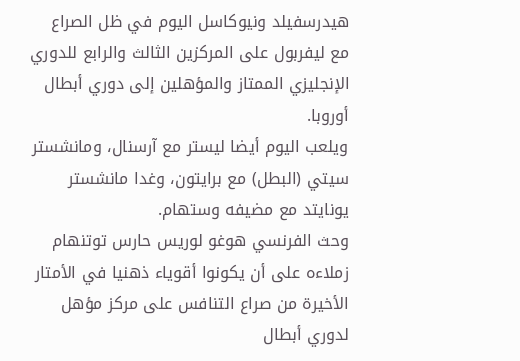هيدرسفيلد ونيوكاسل اليوم في ظل الصراع مع ليفربول على المركزين الثالث والرابع للدوري الإنجليزي الممتاز والمؤهلين إلى دوري أبطال أوروبا.
ويلعب اليوم أيضا ليستر مع آرسنال، ومانشستر سيتي (البطل) مع برايتون، وغدا مانشستر يونايتد مع مضيفه وستهام.
وحث الفرنسي هوغو لوريس حارس توتنهام زملاءه على أن يكونوا أقوياء ذهنيا في الأمتار الأخيرة من صراع التنافس على مركز مؤهل لدوري أبطال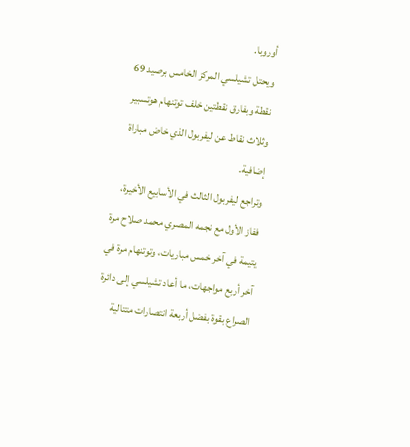أوروبا.
ويحتل تشيلسي المركز الخامس برصيد 69 نقطة وبفارق نقطتين خلف توتنهام هوتسبير وثلاث نقاط عن ليفربول الذي خاض مباراة إضافية.
وتراجع ليفربول الثالث في الأسابيع الأخيرة، ففاز الأول مع نجمه المصري محمد صلاح مرة يتيمة في آخر خمس مباريات، وتوتنهام مرة في آخر أربع مواجهات، ما أعاد تشيلسي إلى دائرة الصراع بقوة بفضل أربعة انتصارات متتالية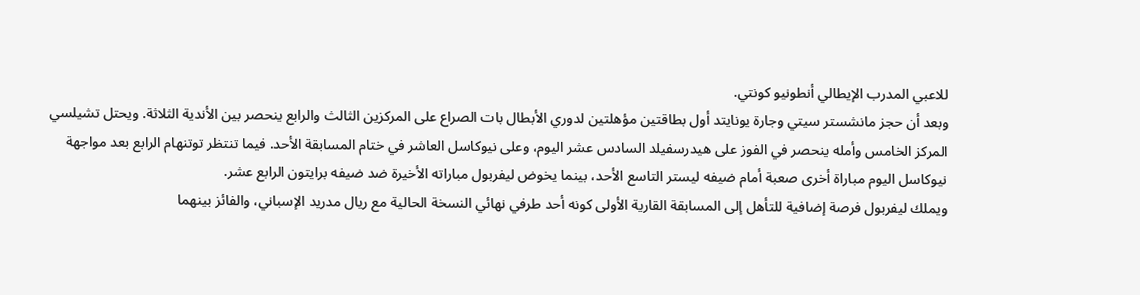للاعبي المدرب الإيطالي أنطونيو كونتي.
وبعد أن حجز مانشستر سيتي وجارة يونايتد أول بطاقتين مؤهلتين لدوري الأبطال بات الصراع على المركزين الثالث والرابع ينحصر بين الأندية الثلاثة. ويحتل تشيلسي المركز الخامس وأمله ينحصر في الفوز على هيدرسفيلد السادس عشر اليوم، وعلى نيوكاسل العاشر في ختام المسابقة الأحد. فيما تنتظر توتنهام الرابع بعد مواجهة نيوكاسل اليوم مباراة أخرى صعبة أمام ضيفه ليستر التاسع الأحد، بينما يخوض ليفربول مباراته الأخيرة ضد ضيفه برايتون الرابع عشر.
ويملك ليفربول فرصة إضافية للتأهل إلى المسابقة القارية الأولى كونه أحد طرفي نهائي النسخة الحالية مع ريال مدريد الإسباني، والفائز بينهما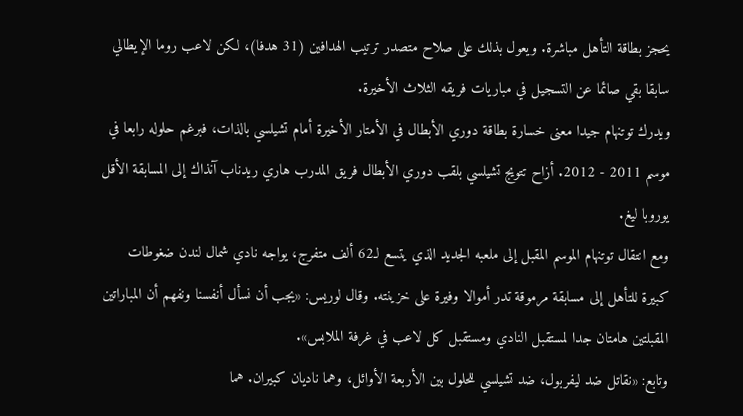يحجز بطاقة التأهل مباشرة. ويعول بذلك على صلاح متصدر ترتيب الهدافين (31 هدفا)، لكن لاعب روما الإيطالي سابقا بقي صائما عن التسجيل في مباريات فريقه الثلاث الأخيرة.
ويدرك توتنهام جيدا معنى خسارة بطاقة دوري الأبطال في الأمتار الأخيرة أمام تشيلسي بالذات، فبرغم حلوله رابعا في موسم 2011 - 2012. أزاح تتويج تشيلسي بلقب دوري الأبطال فريق المدرب هاري ريدناب آنذاك إلى المسابقة الأقل يوروبا ليغ.
ومع انتقال توتنهام الموسم المقبل إلى ملعبه الجديد الذي يتسع لـ62 ألف متفرج، يواجه نادي شمال لندن ضغوطات كبيرة للتأهل إلى مسابقة مرموقة تدر أموالا وفيرة على خزينته. وقال لوريس: «يجب أن نسأل أنفسنا ونفهم أن المباراتين المقبلتين هامتان جدا لمستقبل النادي ومستقبل كل لاعب في غرفة الملابس».
وتابع: «نقاتل ضد ليفربول، ضد تشيلسي للحلول بين الأربعة الأوائل، وهما ناديان كبيران. هما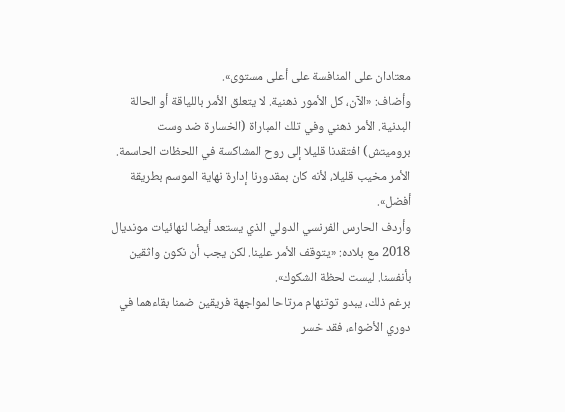معتادان على المنافسة على أعلى مستوى».
وأضاف: «الآن، كل الأمور ذهنية. لا يتعلق الأمر باللياقة أو الحالة البدنية. الأمر ذهني وفي تلك المباراة (الخسارة ضد وست بروميتش) افتقدنا قليلا إلى روح المشاكسة في اللحظات الحاسمة. الأمر مخيب قليلا، لأنه كان بمقدورنا إدارة نهاية الموسم بطريقة أفضل».
وأردف الحارس الفرنسي الدولي الذي يستعد أيضا لنهائيات مونديال 2018 مع بلاده: «يتوقف الأمر علينا. لكن يجب أن نكون واثقين بأنفسنا. ليست لحظة الشكوك».
برغم ذلك، يبدو توتنهام مرتاحا لمواجهة فريقين ضمنا بقاءهما في دوري الأضواء، فقد خسر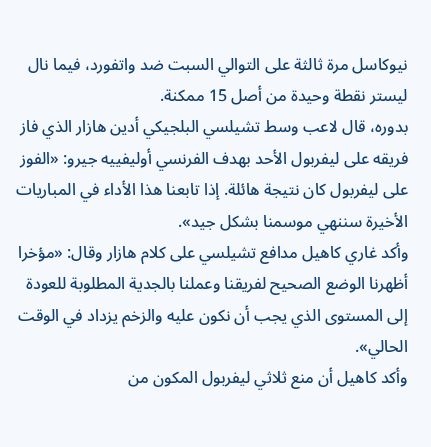نيوكاسل مرة ثالثة على التوالي السبت ضد واتفورد، فيما نال ليستر نقطة وحيدة من أصل 15 ممكنة.
بدوره، قال لاعب وسط تشيلسي البلجيكي أدين هازار الذي فاز فريقه على ليفربول الأحد بهدف الفرنسي أوليفييه جيرو: «الفوز على ليفربول كان نتيجة هائلة. إذا تابعنا هذا الأداء في المباريات الأخيرة سننهي موسمنا بشكل جيد».
وأكد غاري كاهيل مدافع تشيلسي على كلام هازار وقال: «مؤخرا أظهرنا الوضع الصحيح لفريقنا وعملنا بالجدية المطلوبة للعودة إلى المستوى الذي يجب أن نكون عليه والزخم يزداد في الوقت الحالي».
وأكد كاهيل أن منع ثلاثي ليفربول المكون من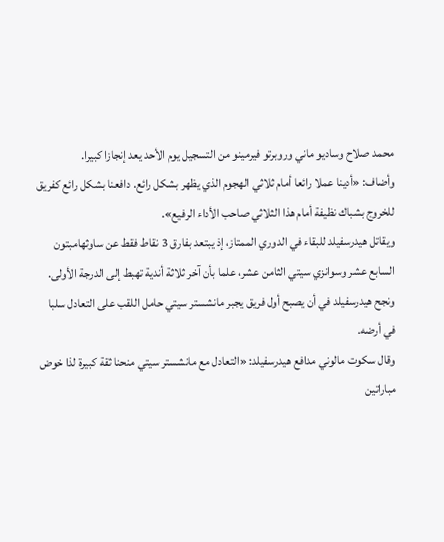محمد صلاح وساديو ماني وروبرتو فيرمينو من التسجيل يوم الأحد يعد إنجازا كبيرا.
وأضاف: «أدينا عملا رائعا أمام ثلاثي الهجوم الذي يظهر بشكل رائع. دافعنا بشكل رائع كفريق للخروج بشباك نظيفة أمام هذا الثلاثي صاحب الأداء الرفيع».
ويقاتل هيدرسفيلد للبقاء في الدوري الممتاز، إذ يبتعد بفارق 3 نقاط فقط عن ساوثهامبتون السابع عشر وسوانزي سيتي الثامن عشر، علما بأن آخر ثلاثة أندية تهبط إلى الدرجة الأولى. ونجح هيدرسفيلد في أن يصبح أول فريق يجبر مانشستر سيتي حامل اللقب على التعادل سلبا في أرضه.
وقال سكوت مالوني مدافع هيدرسفيلد: «التعادل مع مانشستر سيتي منحنا ثقة كبيرة لذا خوض مباراتين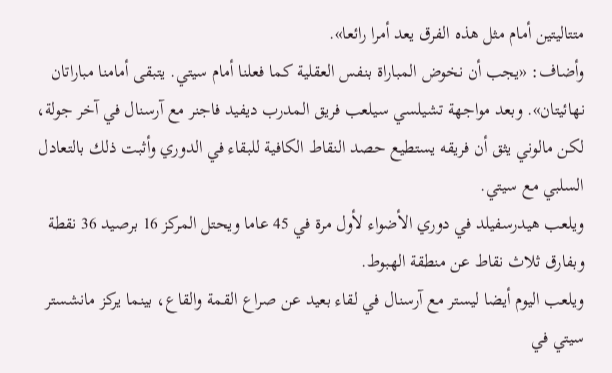متتاليتين أمام مثل هذه الفرق يعد أمرا رائعا».
وأضاف: «يجب أن نخوض المباراة بنفس العقلية كما فعلنا أمام سيتي. يتبقى أمامنا مباراتان نهائيتان». وبعد مواجهة تشيلسي سيلعب فريق المدرب ديفيد فاجنر مع آرسنال في آخر جولة، لكن مالوني يثق أن فريقه يستطيع حصد النقاط الكافية للبقاء في الدوري وأثبت ذلك بالتعادل السلبي مع سيتي.
ويلعب هيدرسفيلد في دوري الأضواء لأول مرة في 45 عاما ويحتل المركز 16 برصيد 36 نقطة وبفارق ثلاث نقاط عن منطقة الهبوط.
ويلعب اليوم أيضا ليستر مع آرسنال في لقاء بعيد عن صراع القمة والقاع، بينما يركز مانشستر سيتي في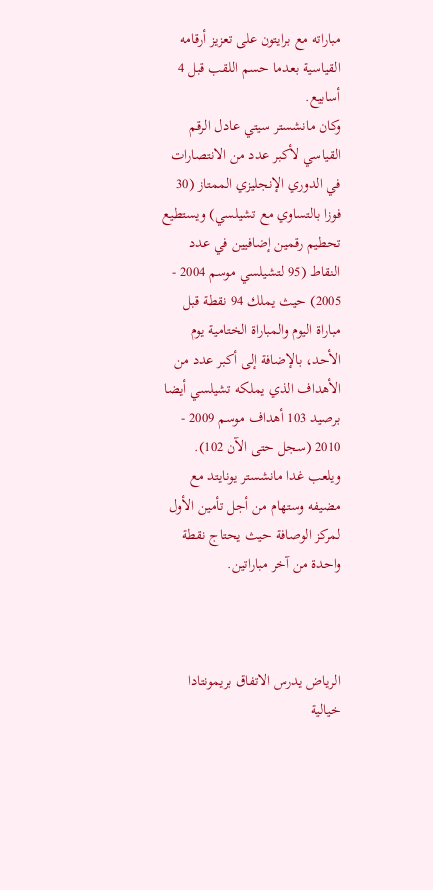مباراته مع برايتون على تعزيز أرقامه القياسية بعدما حسم اللقب قبل 4 أسابيع.
وكان مانشستر سيتي عادل الرقم القياسي لأكبر عدد من الانتصارات في الدوري الإنجليزي الممتاز (30 فوزا بالتساوي مع تشيلسي) ويستطيع تحطيم رقمين إضافيين في عدد النقاط (95 لتشيلسي موسم 2004 - 2005) حيث يملك 94 نقطة قبل مباراة اليوم والمباراة الختامية يوم الأحد، بالإضافة إلى أكبر عدد من الأهداف الذي يملكه تشيلسي أيضا برصيد 103 أهداف موسم 2009 - 2010 (سجل حتى الآن 102).
ويلعب غدا مانشستر يونايتد مع مضيفه وستهام من أجل تأمين الأول لمركز الوصافة حيث يحتاج نقطة واحدة من آخر مباراتين.



الرياض يدرس الاتفاق بريمونتادا خيالية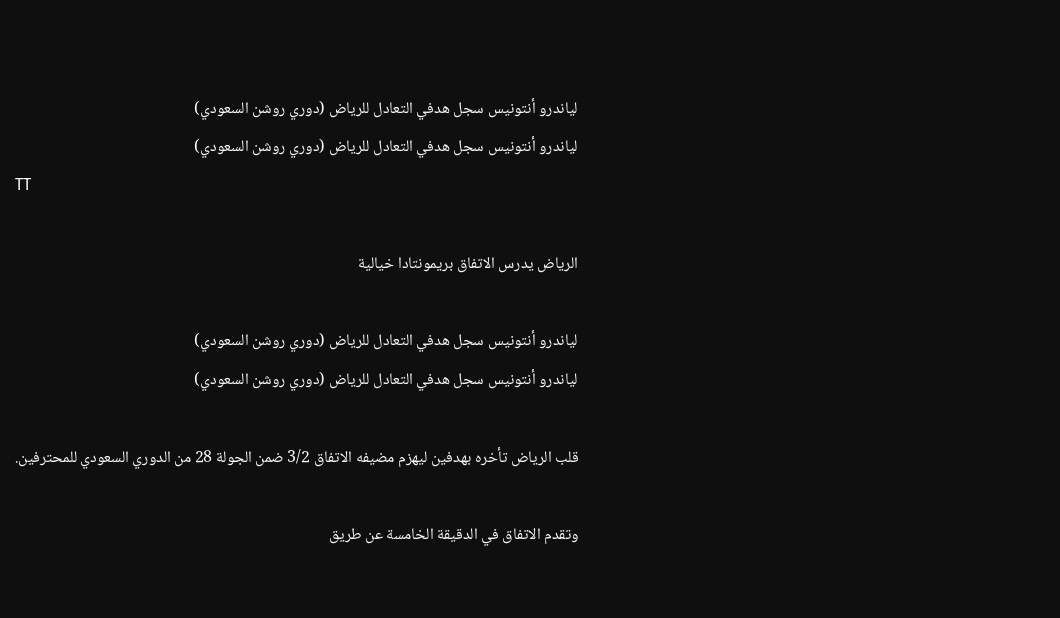لياندرو أنتونيس سجل هدفي التعادل للرياض (دوري روشن السعودي)
لياندرو أنتونيس سجل هدفي التعادل للرياض (دوري روشن السعودي)
TT

الرياض يدرس الاتفاق بريمونتادا خيالية

لياندرو أنتونيس سجل هدفي التعادل للرياض (دوري روشن السعودي)
لياندرو أنتونيس سجل هدفي التعادل للرياض (دوري روشن السعودي)

قلب الرياض تأخره بهدفين ليهزم مضيفه الاتفاق 3/2 ضمن الجولة 28 من الدوري السعودي للمحترفين.

وتقدم الاتفاق في الدقيقة الخامسة عن طريق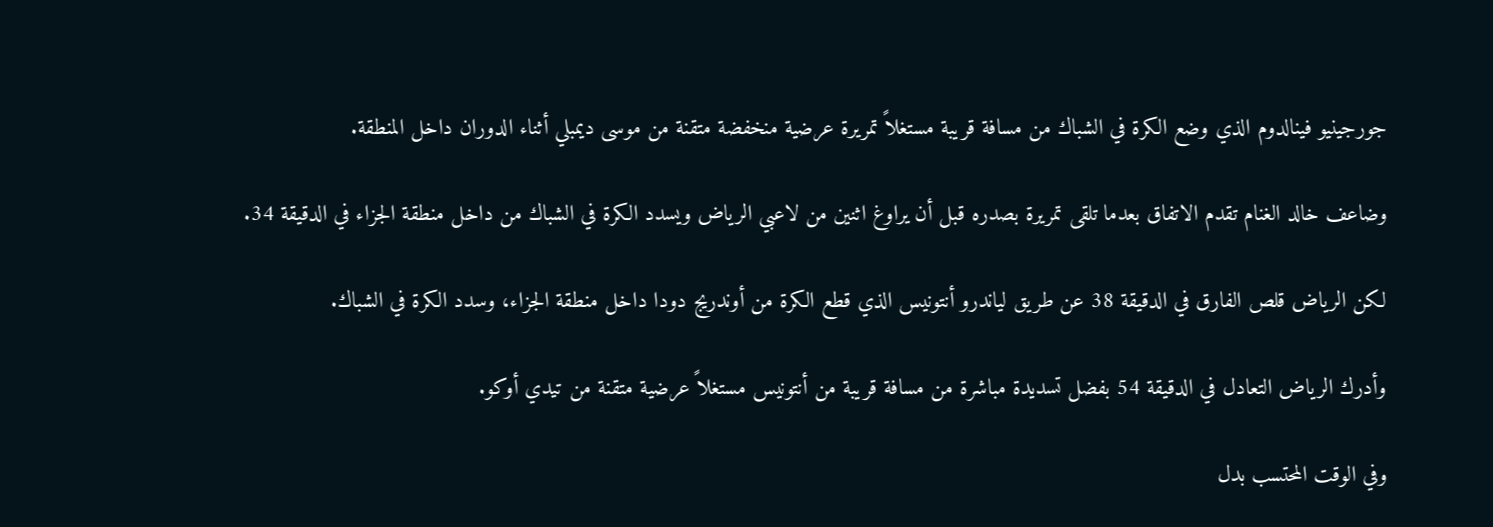جورجينيو فينالدوم الذي وضع الكرة في الشباك من مسافة قريبة مستغلاً تمريرة عرضية منخفضة متقنة من موسى ديمبلي أثناء الدوران داخل المنطقة.

وضاعف خالد الغنام تقدم الاتفاق بعدما تلقى تمريرة بصدره قبل أن يراوغ اثنين من لاعبي الرياض ويسدد الكرة في الشباك من داخل منطقة الجزاء في الدقيقة 34.

لكن الرياض قلص الفارق في الدقيقة 38 عن طريق لياندرو أنتونيس الذي قطع الكرة من أوندريج دودا داخل منطقة الجزاء، وسدد الكرة في الشباك.

وأدرك الرياض التعادل في الدقيقة 54 بفضل تسديدة مباشرة من مسافة قريبة من أنتونيس مستغلاً عرضية متقنة من تيدي أوكو.

وفي الوقت المحتسب بدل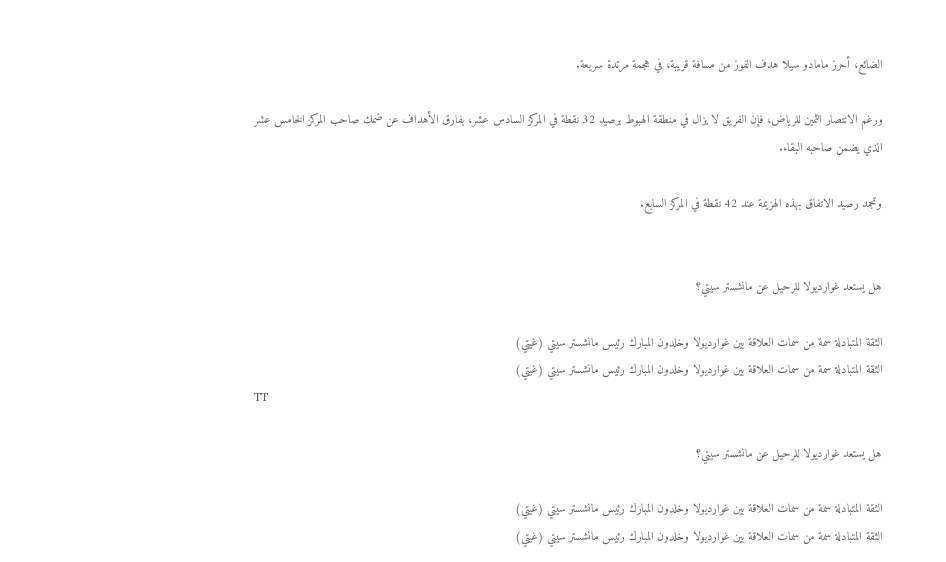الضائع، أحرز مامادو سيلا هدف الفوز من مسافة قريبة، في هجمة مرتدة سريعة.

ورغم الانتصار الثمين للرياض، فإن الفريق لا يزال في منطقة الهبوط برصيد 32 نقطة في المركز السادس عشر، بفارق الأهداف عن ضمك صاحب المركز الخامس عشر الذي يضمن صاحبه البقاء.

وتجمد رصيد الاتفاق بهذه الهزيمة عند 42 نقطة في المركز السابع.


هل يستعد غوارديولا للرحيل عن مانشستر سيتي؟

الثقة المتبادلة سمة من سمات العلاقة بين غوارديولا وخلدون المبارك رئيس مانشستر سيتي (غيتي)
الثقة المتبادلة سمة من سمات العلاقة بين غوارديولا وخلدون المبارك رئيس مانشستر سيتي (غيتي)
TT

هل يستعد غوارديولا للرحيل عن مانشستر سيتي؟

الثقة المتبادلة سمة من سمات العلاقة بين غوارديولا وخلدون المبارك رئيس مانشستر سيتي (غيتي)
الثقة المتبادلة سمة من سمات العلاقة بين غوارديولا وخلدون المبارك رئيس مانشستر سيتي (غيتي)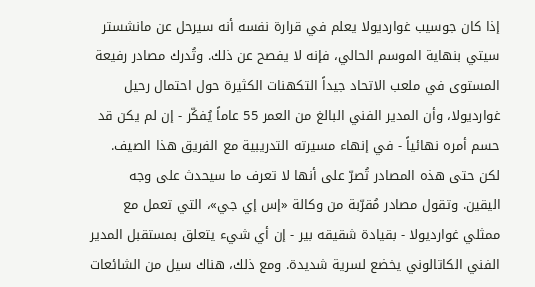إذا كان جوسيب غوارديولا يعلم في قرارة نفسه أنه سيرحل عن مانشستر سيتي بنهاية الموسم الحالي، فإنه لا يفصح عن ذلك. وتُدرك مصادر رفيعة المستوى في ملعب الاتحاد جيداً التكهنات الكثيرة حول احتمال رحيل غوارديولا، وأن المدير الفني البالغ من العمر 55 عاماً يُفكّر - إن لم يكن قد حسم أمره نهائياً - في إنهاء مسيرته التدريبية مع الفريق هذا الصيف. لكن حتى هذه المصادر تُصرّ على أنها لا تعرف ما سيحدث على وجه اليقين. وتقول مصادر مُقرّبة من وكالة «إس إي جي»، التي تعمل مع ممثلي غوارديولا - بقيادة شقيقه بير - إن أي شيء يتعلق بمستقبل المدير الفني الكاتالوني يخضع لسرية شديدة. ومع ذلك، هناك سيل من الشائعات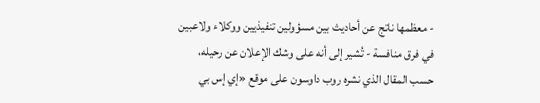- معظمها ناتج عن أحاديث بين مسؤولين تنفيذيين ووكلاء ولاعبين في فرق منافسة - تُشير إلى أنه على وشك الإعلان عن رحيله، حسب المقال الذي نشره روب داوسون على موقع «إي إس بي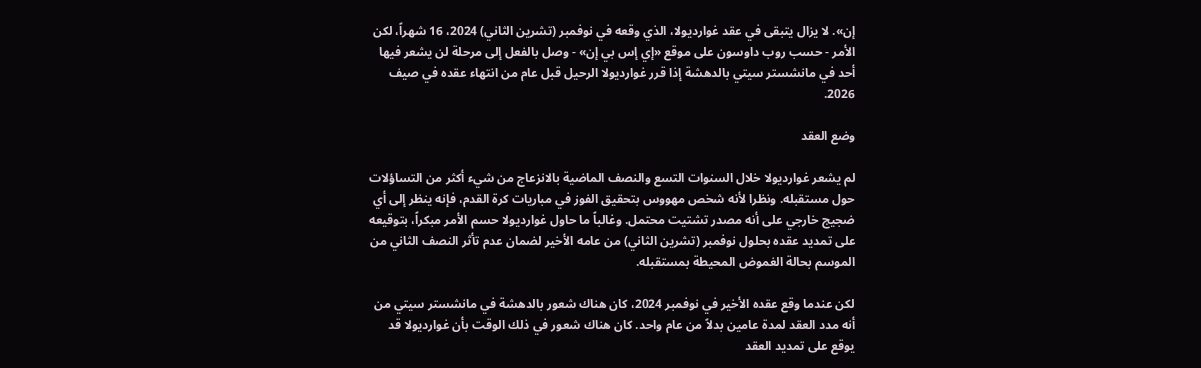إن». لا يزال يتبقى في عقد غوارديولا، الذي وقعه في نوفمبر (تشرين الثاني) 2024، 16 شهراً، لكن الأمر - حسب روب داوسون على موقع «إي إس بي إن» - وصل بالفعل إلى مرحلة لن يشعر فيها أحد في مانشستر سيتي بالدهشة إذا قرر غوارديولا الرحيل قبل عام من انتهاء عقده في صيف 2026.

وضع العقد

لم يشعر غوارديولا خلال السنوات التسع والنصف الماضية بالانزعاج من شيء أكثر من التساؤلات حول مستقبله. ونظرا لأنه شخص مهووس بتحقيق الفوز في مباريات كرة القدم، فإنه ينظر إلى أي ضجيج خارجي على أنه مصدر تشتيت محتمل. وغالباً ما حاول غوارديولا حسم الأمر مبكراً، بتوقيعه على تمديد عقده بحلول نوفمبر (تشرين الثاني) من عامه الأخير لضمان عدم تأثر النصف الثاني من الموسم بحالة الغموض المحيطة بمستقبله.

لكن عندما وقع عقده الأخير في نوفمبر 2024، كان هناك شعور بالدهشة في مانشستر سيتي من أنه مدد العقد لمدة عامين بدلاً من عام واحد. كان هناك شعور في ذلك الوقت بأن غوارديولا قد يوقع على تمديد العقد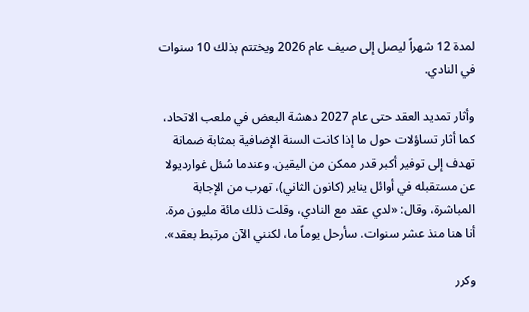لمدة 12 شهراً ليصل إلى صيف عام 2026 ويختتم بذلك 10 سنوات في النادي.

وأثار تمديد العقد حتى عام 2027 دهشة البعض في ملعب الاتحاد، كما أثار تساؤلات حول ما إذا كانت السنة الإضافية بمثابة ضمانة تهدف إلى توفير أكبر قدر ممكن من اليقين. وعندما سُئل غوارديولا عن مستقبله في أوائل يناير (كانون الثاني)، تهرب من الإجابة المباشرة، وقال: «لدي عقد مع النادي، وقلت ذلك مائة مليون مرة. أنا هنا منذ عشر سنوات. سأرحل يوماً ما، لكنني الآن مرتبط بعقد».

وكرر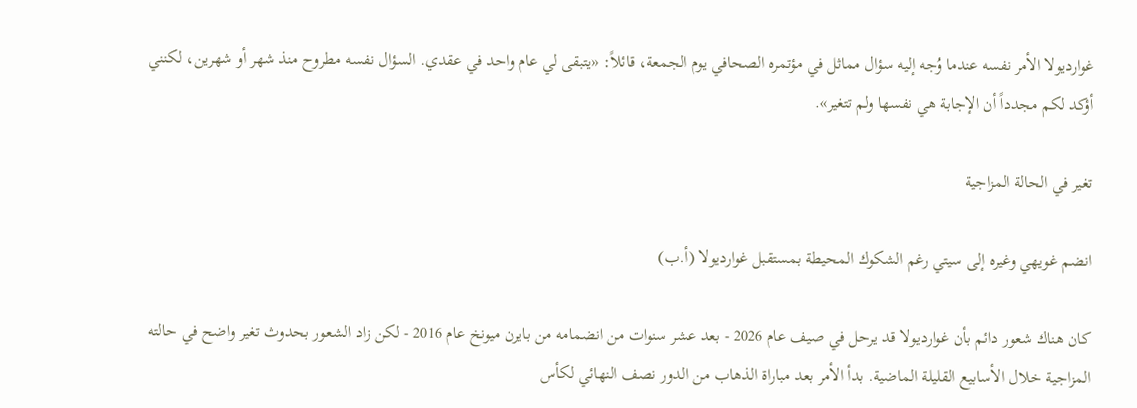غوارديولا الأمر نفسه عندما وُجه إليه سؤال مماثل في مؤتمره الصحافي يوم الجمعة، قائلاً: «يتبقى لي عام واحد في عقدي. السؤال نفسه مطروح منذ شهر أو شهرين، لكنني أؤكد لكم مجدداً أن الإجابة هي نفسها ولم تتغير».

تغير في الحالة المزاجية

انضم غويهي وغيره إلى سيتي رغم الشكوك المحيطة بمستقبل غوارديولا (أ.ب)

كان هناك شعور دائم بأن غوارديولا قد يرحل في صيف عام 2026 - بعد عشر سنوات من انضمامه من بايرن ميونخ عام 2016 - لكن زاد الشعور بحدوث تغير واضح في حالته المزاجية خلال الأسابيع القليلة الماضية. بدأ الأمر بعد مباراة الذهاب من الدور نصف النهائي لكأس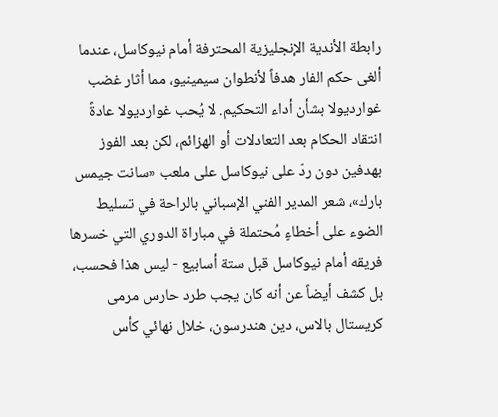رابطة الأندية الإنجليزية المحترفة أمام نيوكاسل، عندما ألغى حكم الفار هدفاً لأنطوان سيمينيو، مما أثار غضب غوارديولا بشأن أداء التحكيم. لا يُحب غوارديولا عادةً انتقاد الحكام بعد التعادلات أو الهزائم، لكن بعد الفوز بهدفين دون ردّ على نيوكاسل على ملعب «سانت جيمس بارك»، شعر المدير الفني الإسباني بالراحة في تسليط الضوء على أخطاءٍ مُحتملة في مباراة الدوري التي خسرها فريقه أمام نيوكاسل قبل ستة أسابيع - ليس هذا فحسب، بل كشف أيضاً عن أنه كان يجب طرد حارس مرمى كريستال بالاس، دين هندرسون، خلال نهائي كأس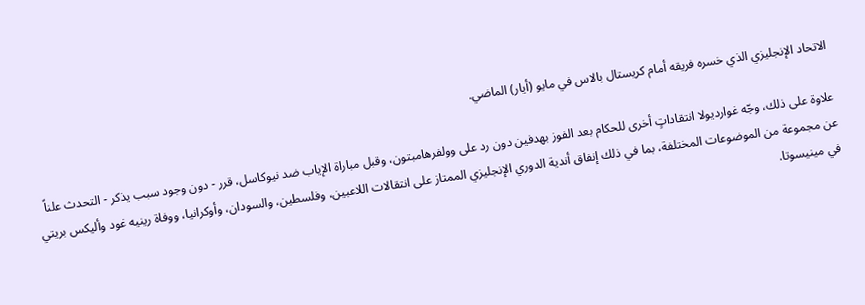الاتحاد الإنجليزي الذي خسره فريقه أمام كريستال بالاس في مايو (أيار) الماضي.

علاوة على ذلك، وجّه غوارديولا انتقاداتٍ أخرى للحكام بعد الفوز بهدفين دون رد على وولفرهامبتون، وقبل مباراة الإياب ضد نيوكاسل، قرر - دون وجود سبب يذكر - التحدث علناً عن مجموعة من الموضوعات المختلفة، بما في ذلك إنفاق أندية الدوري الإنجليزي الممتاز على انتقالات اللاعبين، وفلسطين، والسودان، وأوكرانيا، ووفاة رينيه غود وأليكس بريتي في مينيسوتا.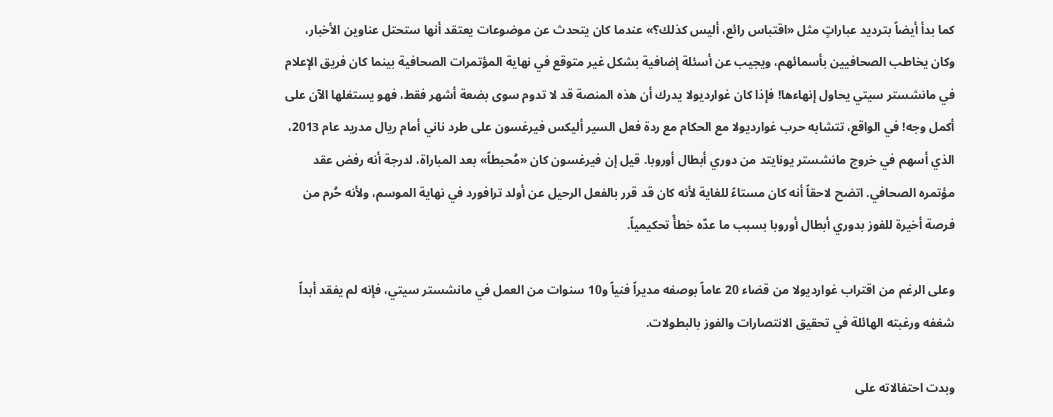كما بدأ أيضاً بترديد عباراتٍ مثل «اقتباس رائع، أليس كذلك؟» عندما كان يتحدث عن موضوعات يعتقد أنها ستحتل عناوين الأخبار، وكان يخاطب الصحافيين بأسمائهم، ويجيب عن أسئلة إضافية بشكل غير متوقع في نهاية المؤتمرات الصحافية بينما كان فريق الإعلام في مانشستر سيتي يحاول إنهاءها! فإذا كان غوارديولا يدرك أن هذه المنصة قد لا تدوم سوى بضعة أشهر فقط، فهو يستغلها الآن على أكمل وجه! في الواقع، تتشابه حرب غوارديولا مع الحكام مع ردة فعل السير أليكس فيرغسون على طرد ناني أمام ريال مدريد عام 2013، الذي أسهم في خروج مانشستر يونايتد من دوري أبطال أوروبا. قيل إن فيرغسون كان «مُحبطاً» بعد المباراة، لدرجة أنه رفض عقد مؤتمره الصحافي. اتضح لاحقاً أنه كان مستاءً للغاية لأنه كان قد قرر بالفعل الرحيل عن أولد ترافورد في نهاية الموسم، ولأنه حُرم من فرصة أخيرة للفوز بدوري أبطال أوروبا بسبب ما عدّه خطأً تحكيمياً.

وعلى الرغم من اقتراب غوارديولا من قضاء 20 عاماً بوصفه مديراً فنياً و10 سنوات من العمل في مانشستر سيتي، فإنه لم يفقد أبداً شغفه ورغبته الهائلة في تحقيق الانتصارات والفوز بالبطولات.

وبدت احتفالاته على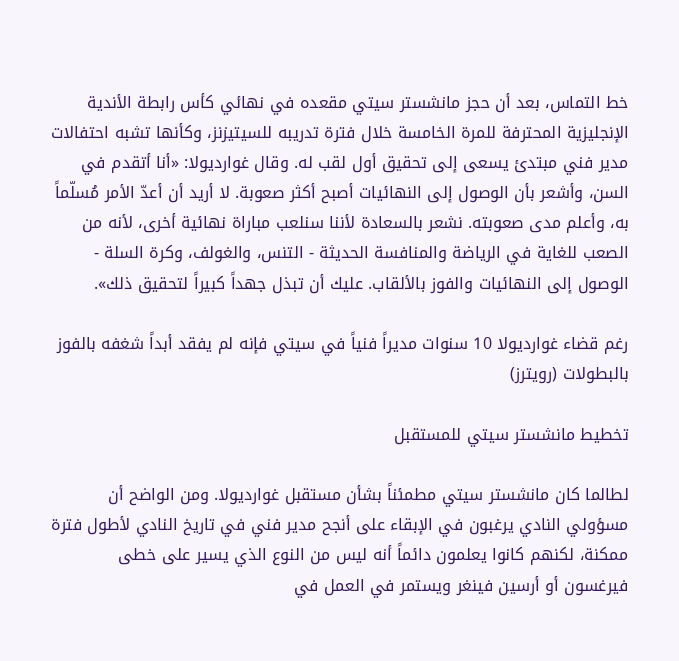خط التماس، بعد أن حجز مانشستر سيتي مقعده في نهائي كأس رابطة الأندية الإنجليزية المحترفة للمرة الخامسة خلال فترة تدريبه للسيتيزنز، وكأنها تشبه احتفالات مدير فني مبتدئ يسعى إلى تحقيق أول لقب له. وقال غوارديولا: «أنا أتقدم في السن، وأشعر بأن الوصول إلى النهائيات أصبح أكثر صعوبة. لا أريد أن أعدّ الأمر مُسلّماً به، وأعلم مدى صعوبته. نشعر بالسعادة لأننا سنلعب مباراة نهائية أخرى، لأنه من الصعب للغاية في الرياضة والمنافسة الحديثة - التنس، والغولف، وكرة السلة - الوصول إلى النهائيات والفوز بالألقاب. عليك أن تبذل جهداً كبيراً لتحقيق ذلك».

رغم قضاء غوارديولا 10 سنوات مديراً فنياً في سيتي فإنه لم يفقد أبداً شغفه بالفوز بالبطولات (رويترز)

تخطيط مانشستر سيتي للمستقبل

لطالما كان مانشستر سيتي مطمئناً بشأن مستقبل غوارديولا. ومن الواضح أن مسؤولي النادي يرغبون في الإبقاء على أنجح مدير فني في تاريخ النادي لأطول فترة ممكنة، لكنهم كانوا يعلمون دائماً أنه ليس من النوع الذي يسير على خطى فيرغسون أو أرسين فينغر ويستمر في العمل في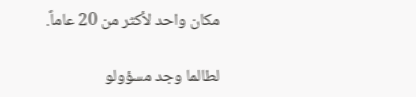مكان واحد لأكثر من 20 عاماً.

لطالما وجد مسؤولو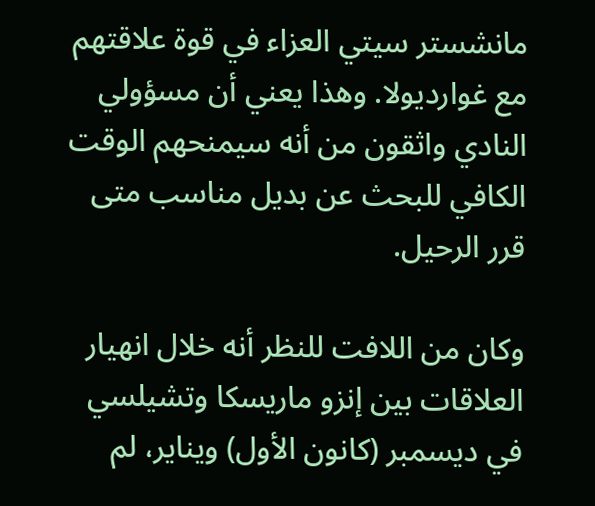مانشستر سيتي العزاء في قوة علاقتهم مع غوارديولا. وهذا يعني أن مسؤولي النادي واثقون من أنه سيمنحهم الوقت الكافي للبحث عن بديل مناسب متى قرر الرحيل.

وكان من اللافت للنظر أنه خلال انهيار العلاقات بين إنزو ماريسكا وتشيلسي في ديسمبر (كانون الأول) ويناير، لم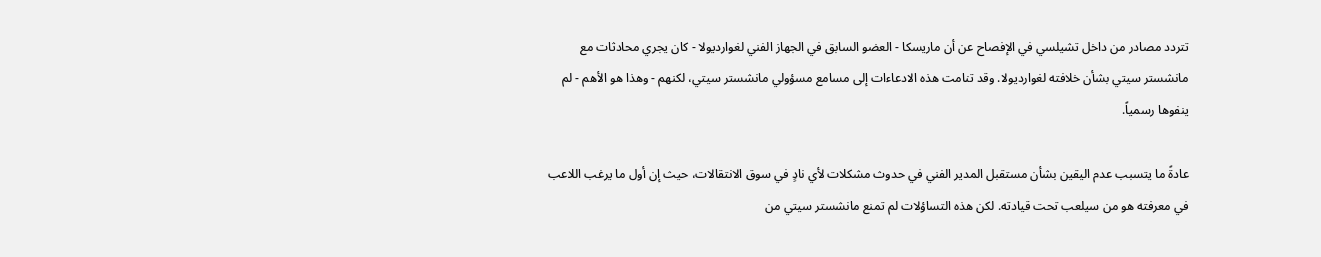تتردد مصادر من داخل تشيلسي في الإفصاح عن أن ماريسكا - العضو السابق في الجهاز الفني لغوارديولا - كان يجري محادثات مع مانشستر سيتي بشأن خلافته لغوارديولا. وقد تنامت هذه الادعاءات إلى مسامع مسؤولي مانشستر سيتي، لكنهم - وهذا هو الأهم - لم ينفوها رسمياً.

عادةً ما يتسبب عدم اليقين بشأن مستقبل المدير الفني في حدوث مشكلات لأي نادٍ في سوق الانتقالات، حيث إن أول ما يرغب اللاعب في معرفته هو من سيلعب تحت قيادته. لكن هذه التساؤلات لم تمنع مانشستر سيتي من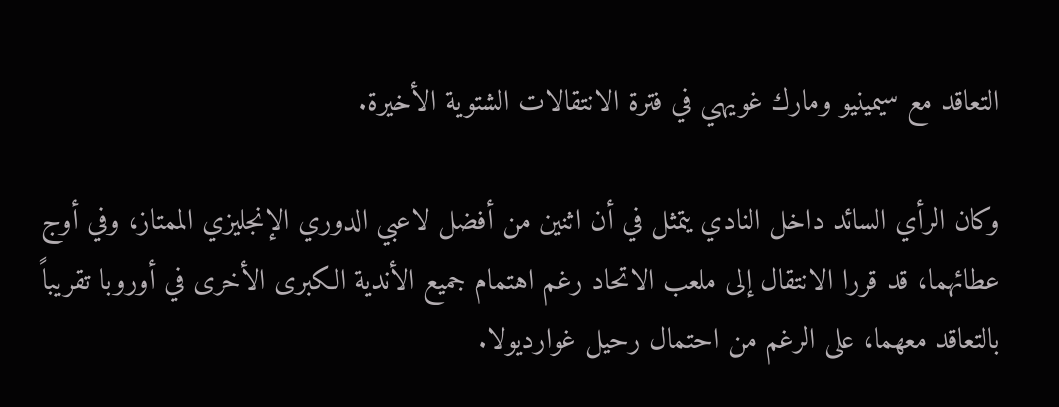التعاقد مع سيمينيو ومارك غويهي في فترة الانتقالات الشتوية الأخيرة.

وكان الرأي السائد داخل النادي يتمثل في أن اثنين من أفضل لاعبي الدوري الإنجليزي الممتاز، وفي أوج عطائهما، قد قررا الانتقال إلى ملعب الاتحاد رغم اهتمام جميع الأندية الكبرى الأخرى في أوروبا تقريباً بالتعاقد معهما، على الرغم من احتمال رحيل غوارديولا.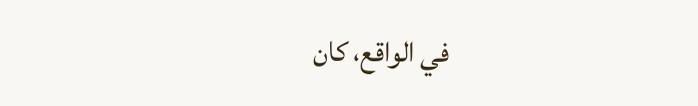في الواقع، كان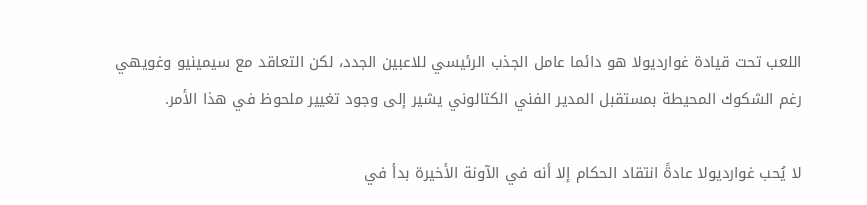اللعب تحت قيادة غوارديولا هو دائما عامل الجذب الرئيسي للاعبين الجدد، لكن التعاقد مع سيمينيو وغويهي رغم الشكوك المحيطة بمستقبل المدير الفني الكتالوني يشير إلى وجود تغيير ملحوظ في هذا الأمر.

لا يُحب غوارديولا عادةً انتقاد الحكام إلا أنه في الآونة الأخيرة بدأ في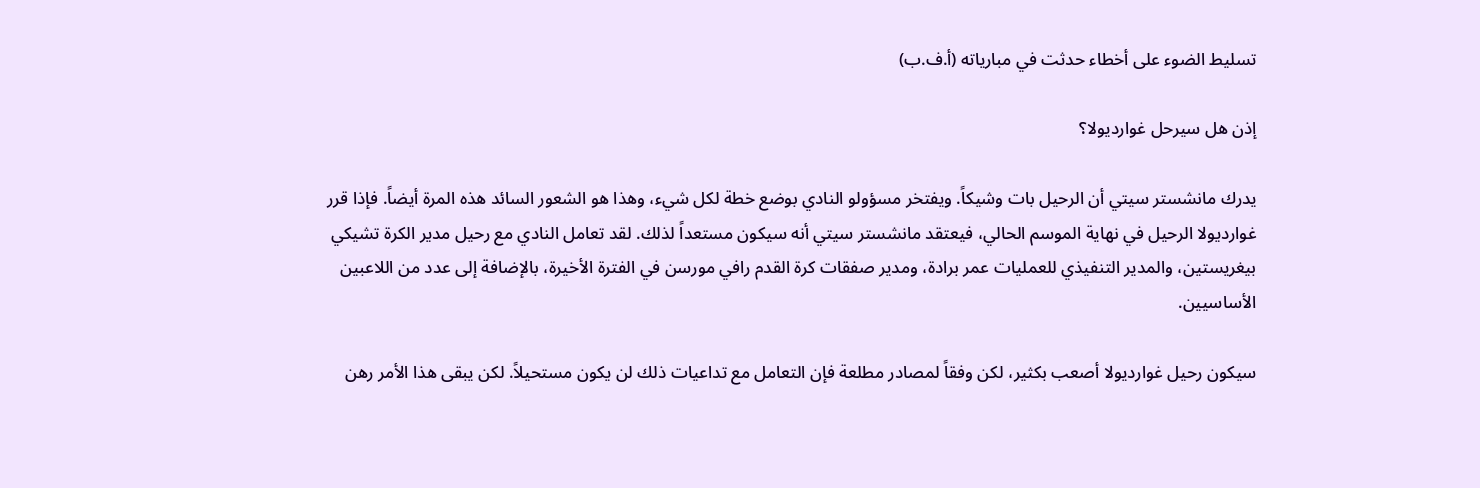تسليط الضوء على أخطاء حدثت في مبارياته (أ.ف.ب)

إذن هل سيرحل غوارديولا؟

يدرك مانشستر سيتي أن الرحيل بات وشيكاً. ويفتخر مسؤولو النادي بوضع خطة لكل شيء، وهذا هو الشعور السائد هذه المرة أيضاً. فإذا قرر غوارديولا الرحيل في نهاية الموسم الحالي، فيعتقد مانشستر سيتي أنه سيكون مستعداً لذلك. لقد تعامل النادي مع رحيل مدير الكرة تشيكي بيغريستين، والمدير التنفيذي للعمليات عمر برادة، ومدير صفقات كرة القدم رافي مورسن في الفترة الأخيرة، بالإضافة إلى عدد من اللاعبين الأساسيين.

سيكون رحيل غوارديولا أصعب بكثير، لكن وفقاً لمصادر مطلعة فإن التعامل مع تداعيات ذلك لن يكون مستحيلاً. لكن يبقى هذا الأمر رهن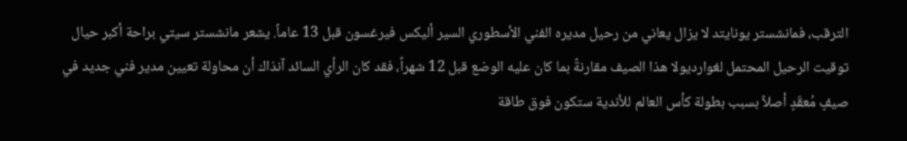الترقب، فمانشستر يونايتد لا يزال يعاني من رحيل مديره الفني الأسطوري السير أليكس فيرغسون قبل 13 عاماً. يشعر مانشستر سيتي براحة أكبر حيال توقيت الرحيل المحتمل لغوارديولا هذا الصيف مقارنةً بما كان عليه الوضع قبل 12 شهراً، فقد كان الرأي السائد آنذاك أن محاولة تعيين مدير فني جديد في صيفٍ مُعقّدٍ أصلاً بسبب بطولة كأس العالم للأندية ستكون فوق طاقة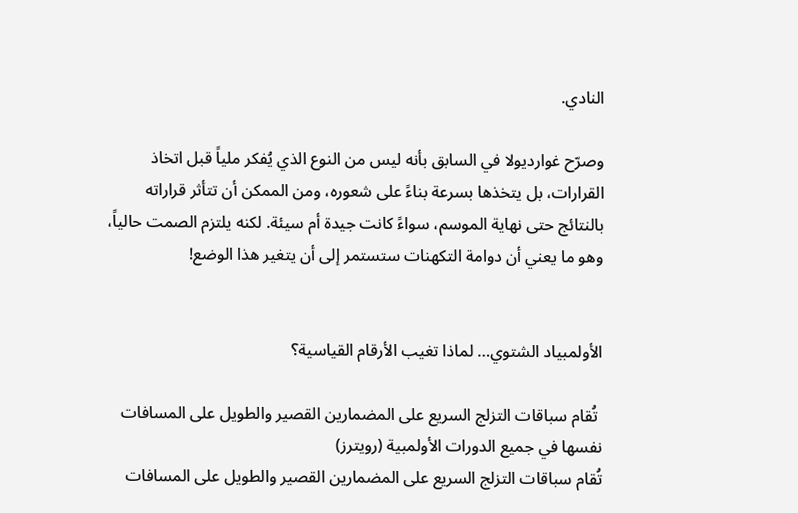النادي.

وصرّح غوارديولا في السابق بأنه ليس من النوع الذي يُفكر ملياً قبل اتخاذ القرارات، بل يتخذها بسرعة بناءً على شعوره، ومن الممكن أن تتأثر قراراته بالنتائج حتى نهاية الموسم، سواءً كانت جيدة أم سيئة. لكنه يلتزم الصمت حالياً، وهو ما يعني أن دوامة التكهنات ستستمر إلى أن يتغير هذا الوضع!


الأولمبياد الشتوي… لماذا تغيب الأرقام القياسية؟

 تُقام سباقات التزلج السريع على المضمارين القصير والطويل على المسافات نفسها في جميع الدورات الأولمبية (رويترز)
تُقام سباقات التزلج السريع على المضمارين القصير والطويل على المسافات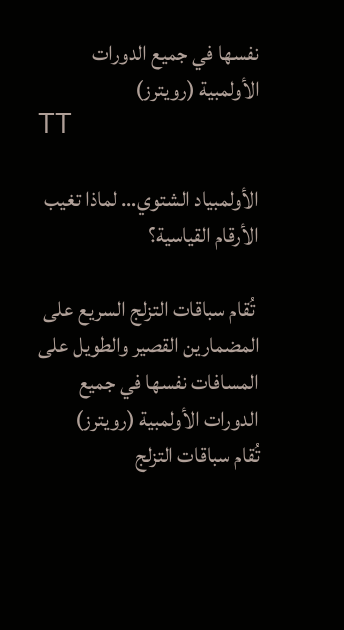نفسها في جميع الدورات الأولمبية (رويترز)
TT

الأولمبياد الشتوي… لماذا تغيب الأرقام القياسية؟

 تُقام سباقات التزلج السريع على المضمارين القصير والطويل على المسافات نفسها في جميع الدورات الأولمبية (رويترز)
تُقام سباقات التزلج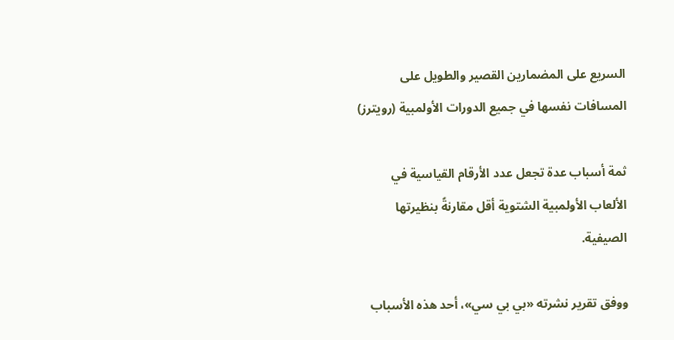السريع على المضمارين القصير والطويل على المسافات نفسها في جميع الدورات الأولمبية (رويترز)

ثمة أسباب عدة تجعل عدد الأرقام القياسية في الألعاب الأولمبية الشتوية أقل مقارنةً بنظيرتها الصيفية.

ووفق تقرير نشرته «بي بي سي»، أحد هذه الأسباب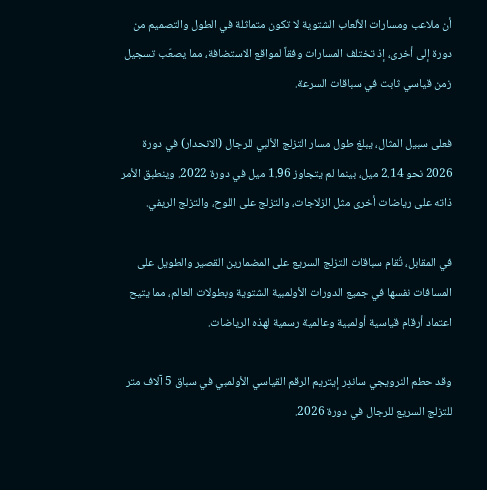أن ملاعب ومسارات الألعاب الشتوية لا تكون متماثلة في الطول والتصميم من دورة إلى أخرى، إذ تختلف المسارات وفقاً لمواقع الاستضافة، مما يصعّب تسجيل زمن قياسي ثابت في سباقات السرعة.

فعلى سبيل المثال، يبلغ طول مسار التزلج الألبي للرجال (الانحدار) في دورة 2026 نحو 2.14 ميل، بينما لم يتجاوز 1.96 ميل في دورة 2022. وينطبق الأمر ذاته على رياضات أخرى مثل الزلاجات، والتزلج على اللوح، والتزلج الريفي.

في المقابل، تُقام سباقات التزلج السريع على المضمارين القصير والطويل على المسافات نفسها في جميع الدورات الأولمبية الشتوية وبطولات العالم، مما يتيح اعتماد أرقام قياسية أولمبية وعالمية رسمية لهذه الرياضات.

وقد حطم النرويجي ساندِر إيتريم الرقم القياسي الأولمبي في سباق 5 آلاف متر للتزلج السريع للرجال في دورة 2026.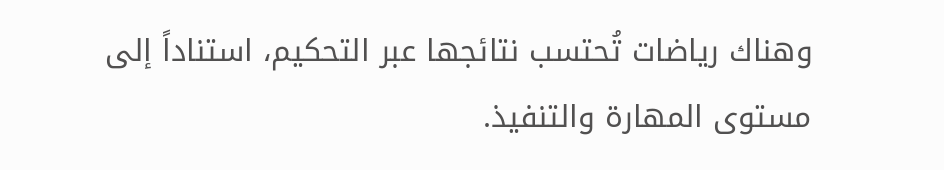وهناك رياضات تُحتسب نتائجها عبر التحكيم، استناداً إلى مستوى المهارة والتنفيذ.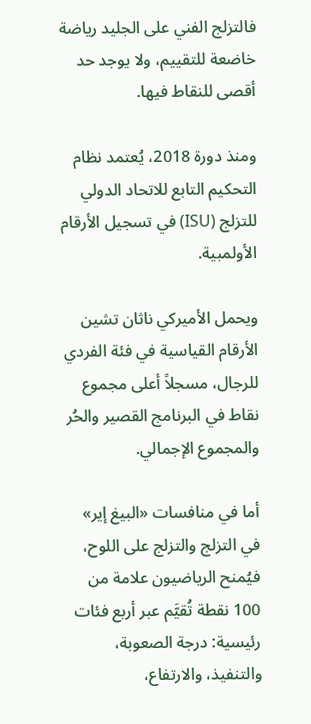فالتزلج الفني على الجليد رياضة خاضعة للتقييم، ولا يوجد حد أقصى للنقاط فيها.

ومنذ دورة 2018، يُعتمد نظام التحكيم التابع للاتحاد الدولي للتزلج (ISU) في تسجيل الأرقام الأولمبية.

ويحمل الأميركي ناثان تشين الأرقام القياسية في فئة الفردي للرجال، مسجلاً أعلى مجموع نقاط في البرنامج القصير والحُر والمجموع الإجمالي.

أما في منافسات «البيغ إير» في التزلج والتزلج على اللوح، فيُمنح الرياضيون علامة من 100 نقطة تُقيَّم عبر أربع فئات رئيسية: درجة الصعوبة، والتنفيذ، والارتفاع،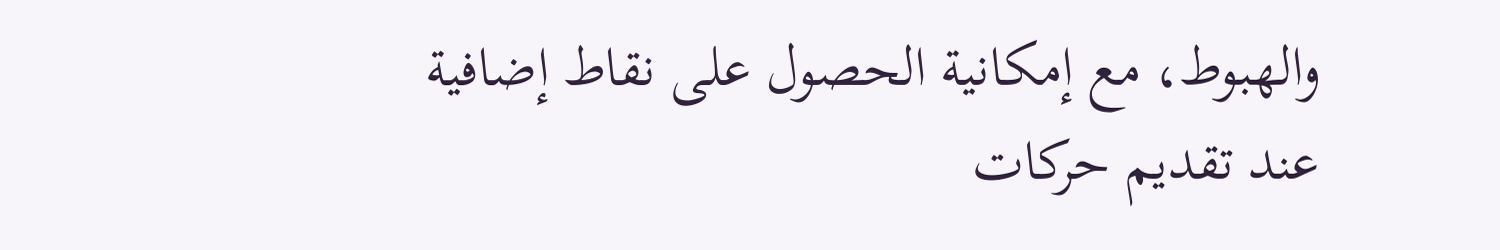والهبوط، مع إمكانية الحصول على نقاط إضافية عند تقديم حركات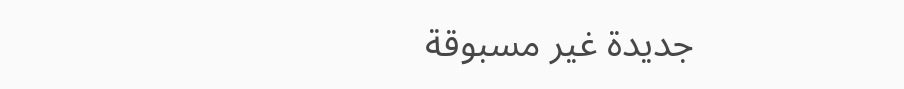جديدة غير مسبوقة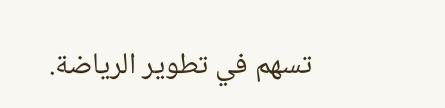تسهم في تطوير الرياضة.